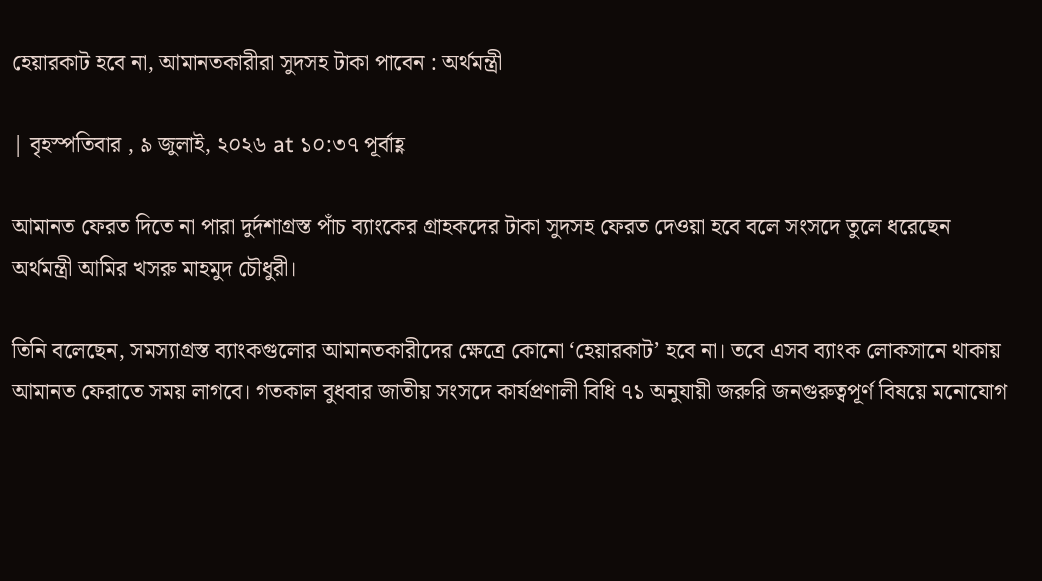হেয়ারকাট হবে না, আমানতকারীরা সুদসহ টাকা পাবেন : অর্থমন্ত্রী

| বৃহস্পতিবার , ৯ জুলাই, ২০২৬ at ১০:৩৭ পূর্বাহ্ণ

আমানত ফেরত দিতে না পারা দুর্দশাগ্রস্ত পাঁচ ব্যাংকের গ্রাহকদের টাকা সুদসহ ফেরত দেওয়া হবে বলে সংসদে তুলে ধরেছেন অর্থমন্ত্রী আমির খসরু মাহমুদ চৌধুরী।

তিনি বলেছেন, সমস্যাগ্রস্ত ব্যাংকগুলোর আমানতকারীদের ক্ষেত্রে কোনো ‘হেয়ারকাট’ হবে না। তবে এসব ব্যাংক লোকসানে থাকায় আমানত ফেরাতে সময় লাগবে। গতকাল বুধবার জাতীয় সংসদে কার্যপ্রণালী বিধি ৭১ অনুযায়ী জরুরি জনগুরুত্বপূর্ণ বিষয়ে মনোযোগ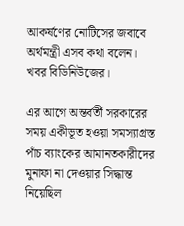আকর্ষণের নোটিসের জবাবে অর্থমন্ত্রী এসব কথা বলেন। খবর বিডিনিউজের।

এর আগে অন্তর্বর্তী সরকারের সময় একীভূত হওয়া সমস্যাগ্রস্ত পাঁচ ব্যাংকের আমানতকারীদের মুনাফা না দেওয়ার সিদ্ধান্ত নিয়েছিল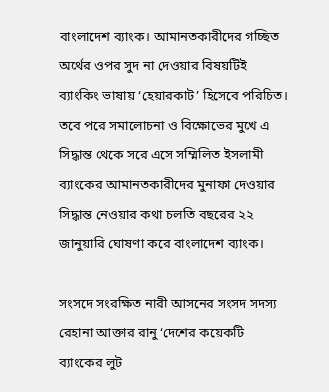বাংলাদেশ ব্যাংক। আমানতকারীদের গচ্ছিত অর্থের ওপর সুদ না দেওয়ার বিষয়টিই ব্যাংকিং ভাষায় ‘হেয়ারকাট’ হিসেবে পরিচিত। তবে পরে সমালোচনা ও বিক্ষোভের মুখে এ সিদ্ধান্ত থেকে সরে এসে সম্মিলিত ইসলামী ব্যাংকের আমানতকারীদের মুনাফা দেওয়ার সিদ্ধান্ত নেওয়ার কথা চলতি বছরের ২২ জানুয়ারি ঘোষণা করে বাংলাদেশ ব্যাংক।

সংসদে সংরক্ষিত নারী আসনের সংসদ সদস্য রেহানা আক্তার রানু ‘দেশের কয়েকটি ব্যাংকের লুট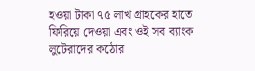হওয়া টাকা ৭৫ লাখ গ্রাহকের হাতে ফিরিয়ে দেওয়া এবং ওই সব ব্যাংক লুটেরাদের কঠোর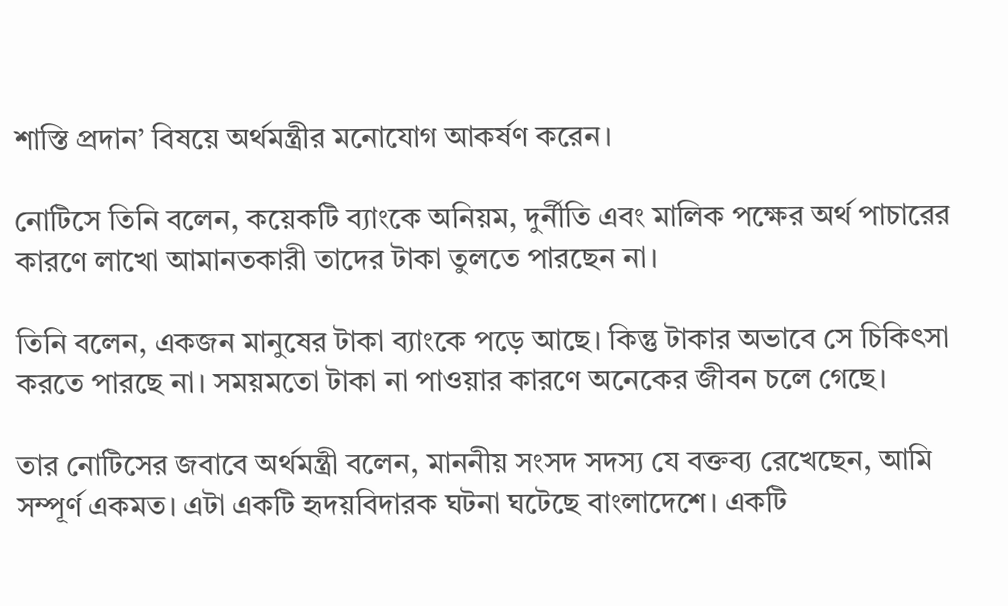শাস্তি প্রদান’ বিষয়ে অর্থমন্ত্রীর মনোযোগ আকর্ষণ করেন।

নোটিসে তিনি বলেন, কয়েকটি ব্যাংকে অনিয়ম, দুর্নীতি এবং মালিক পক্ষের অর্থ পাচারের কারণে লাখো আমানতকারী তাদের টাকা তুলতে পারছেন না।

তিনি বলেন, একজন মানুষের টাকা ব্যাংকে পড়ে আছে। কিন্তু টাকার অভাবে সে চিকিৎসা করতে পারছে না। সময়মতো টাকা না পাওয়ার কারণে অনেকের জীবন চলে গেছে।

তার নোটিসের জবাবে অর্থমন্ত্রী বলেন, মাননীয় সংসদ সদস্য যে বক্তব্য রেখেছেন, আমি সম্পূর্ণ একমত। এটা একটি হৃদয়বিদারক ঘটনা ঘটেছে বাংলাদেশে। একটি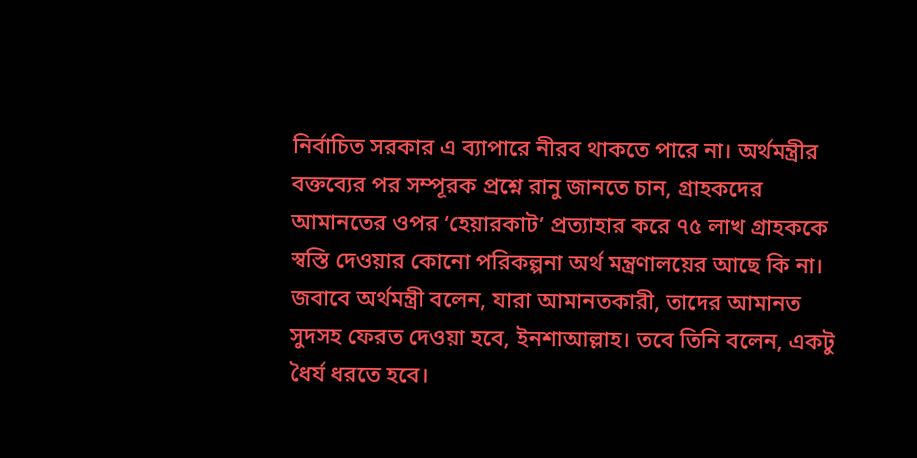নির্বাচিত সরকার এ ব্যাপারে নীরব থাকতে পারে না। অর্থমন্ত্রীর বক্তব্যের পর সম্পূরক প্রশ্নে রানু জানতে চান, গ্রাহকদের আমানতের ওপর ‘হেয়ারকাট’ প্রত্যাহার করে ৭৫ লাখ গ্রাহককে স্বস্তি দেওয়ার কোনো পরিকল্পনা অর্থ মন্ত্রণালয়ের আছে কি না। জবাবে অর্থমন্ত্রী বলেন, যারা আমানতকারী, তাদের আমানত সুদসহ ফেরত দেওয়া হবে, ইনশাআল্লাহ। তবে তিনি বলেন, একটু ধৈর্য ধরতে হবে।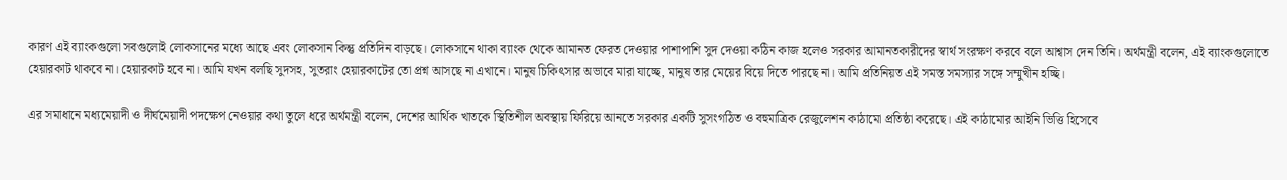কারণ এই ব্যাংকগুলো সবগুলোই লোকসানের মধ্যে আছে এবং লোকসান কিন্তু প্রতিদিন বাড়ছে। লোকসানে থাকা ব্যাংক থেকে আমানত ফেরত দেওয়ার পাশাপাশি সুদ দেওয়া কঠিন কাজ হলেও সরকার আমানতকারীদের স্বার্থ সংরক্ষণ করবে বলে আশ্বাস দেন তিনি। অর্থমন্ত্রী বলেন, এই ব্যাংকগুলোতে হেয়ারকাট থাকবে না। হেয়ারকাট হবে না। আমি যখন বলছি সুদসহ, সুতরাং হেয়ারকাটের তো প্রশ্ন আসছে না এখানে। মানুষ চিকিৎসার অভাবে মারা যাচ্ছে, মানুষ তার মেয়ের বিয়ে দিতে পারছে না। আমি প্রতিনিয়ত এই সমস্ত সমস্যার সঙ্গে সম্মুখীন হচ্ছি।

এর সমাধানে মধ্যমেয়াদী ও দীর্ঘমেয়াদী পদক্ষেপ নেওয়ার কথা তুলে ধরে অর্থমন্ত্রী বলেন, দেশের আর্থিক খাতকে স্থিতিশীল অবস্থায় ফিরিয়ে আনতে সরকার একটি সুসংগঠিত ও বহুমাত্রিক রেজুলেশন কাঠামো প্রতিষ্ঠা করেছে। এই কাঠামোর আইনি ভিত্তি হিসেবে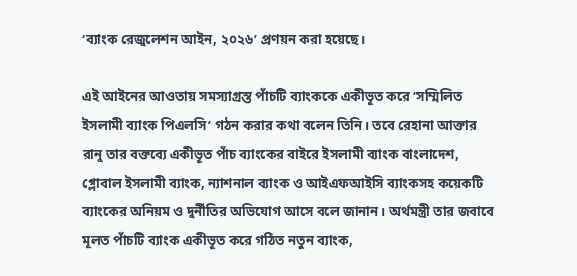‘ব্যাংক রেজুলেশন আইন, ২০২৬’ প্রণয়ন করা হয়েছে।

এই আইনের আওতায় সমস্যাগ্রস্ত পাঁচটি ব্যাংককে একীভূত করে ‘সম্মিলিত ইসলামী ব্যাংক পিএলসি’ গঠন করার কথা বলেন তিনি। তবে রেহানা আক্তার রানু তার বক্তব্যে একীভূত পাঁচ ব্যাংকের বাইরে ইসলামী ব্যাংক বাংলাদেশ, গ্লোবাল ইসলামী ব্যাংক, ন্যাশনাল ব্যাংক ও আইএফআইসি ব্যাংকসহ কয়েকটি ব্যাংকের অনিয়ম ও দুর্নীতির অভিযোগ আসে বলে জানান। অর্থমন্ত্রী তার জবাবে মূলত পাঁচটি ব্যাংক একীভূত করে গঠিত নতুন ব্যাংক,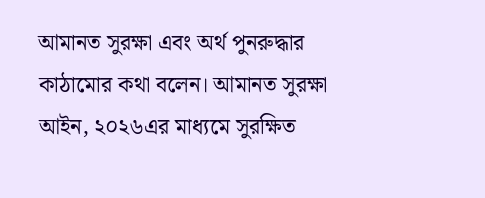আমানত সুরক্ষা এবং অর্থ পুনরুদ্ধার কাঠামোর কথা বলেন। আমানত সুরক্ষা আইন, ২০২৬এর মাধ্যমে সুরক্ষিত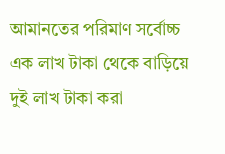আমানতের পরিমাণ সর্বোচ্চ এক লাখ টাকা থেকে বাড়িয়ে দুই লাখ টাকা করা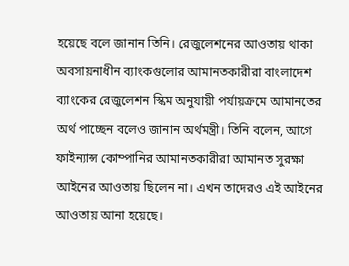হয়েছে বলে জানান তিনি। রেজুলেশনের আওতায় থাকা অবসায়নাধীন ব্যাংকগুলোর আমানতকারীরা বাংলাদেশ ব্যাংকের রেজুলেশন স্কিম অনুযায়ী পর্যায়ক্রমে আমানতের অর্থ পাচ্ছেন বলেও জানান অর্থমন্ত্রী। তিনি বলেন, আগে ফাইন্যান্স কোম্পানির আমানতকারীরা আমানত সুরক্ষা আইনের আওতায় ছিলেন না। এখন তাদেরও এই আইনের আওতায় আনা হয়েছে।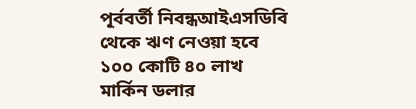পূর্ববর্তী নিবন্ধআইএসডিবি থেকে ঋণ নেওয়া হবে ১০০ কোটি ৪০ লাখ মার্কিন ডলার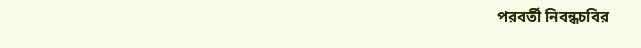পরবর্তী নিবন্ধচবির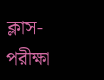ক্লাস-পরীক্ষা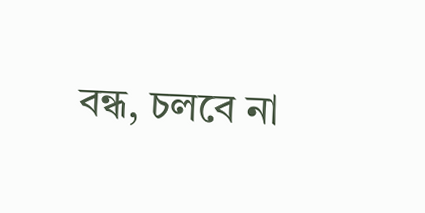বন্ধ, চলবে না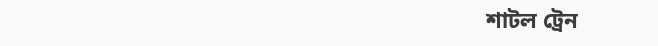শাটল ট্রেন